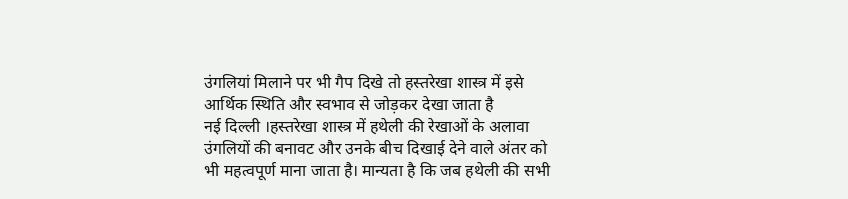उंगलियां मिलाने पर भी गैप दिखे तो हस्तरेखा शास्त्र में इसे आर्थिक स्थिति और स्वभाव से जोड़कर देखा जाता है
नई दिल्ली ।हस्तरेखा शास्त्र में हथेली की रेखाओं के अलावा उंगलियों की बनावट और उनके बीच दिखाई देने वाले अंतर को भी महत्वपूर्ण माना जाता है। मान्यता है कि जब हथेली की सभी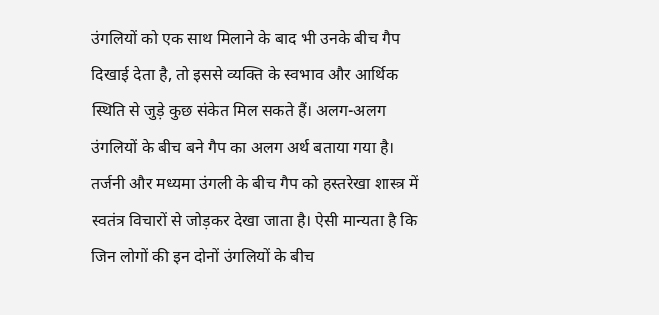उंगलियों को एक साथ मिलाने के बाद भी उनके बीच गैप दिखाई देता है, तो इससे व्यक्ति के स्वभाव और आर्थिक स्थिति से जुड़े कुछ संकेत मिल सकते हैं। अलग-अलग उंगलियों के बीच बने गैप का अलग अर्थ बताया गया है।
तर्जनी और मध्यमा उंगली के बीच गैप को हस्तरेखा शास्त्र में स्वतंत्र विचारों से जोड़कर देखा जाता है। ऐसी मान्यता है कि जिन लोगों की इन दोनों उंगलियों के बीच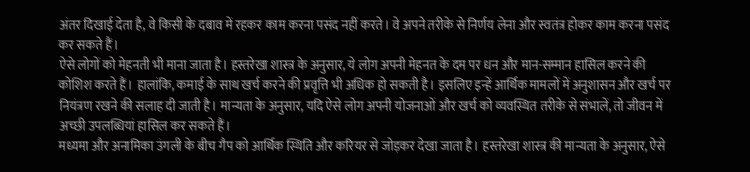अंतर दिखाई देता है, वे किसी के दबाव में रहकर काम करना पसंद नहीं करते। वे अपने तरीके से निर्णय लेना और स्वतंत्र होकर काम करना पसंद कर सकते हैं।
ऐसे लोगों को मेहनती भी माना जाता है। हस्तरेखा शास्त्र के अनुसार, ये लोग अपनी मेहनत के दम पर धन और मान-सम्मान हासिल करने की कोशिश करते हैं। हालांकि, कमाई के साथ खर्च करने की प्रवृत्ति भी अधिक हो सकती है। इसलिए इन्हें आर्थिक मामलों में अनुशासन और खर्च पर नियंत्रण रखने की सलाह दी जाती है। मान्यता के अनुसार, यदि ऐसे लोग अपनी योजनाओं और खर्च को व्यवस्थित तरीके से संभालें, तो जीवन में अच्छी उपलब्धियां हासिल कर सकते हैं।
मध्यमा और अनामिका उंगली के बीच गैप को आर्थिक स्थिति और करियर से जोड़कर देखा जाता है। हस्तरेखा शास्त्र की मान्यता के अनुसार, ऐसे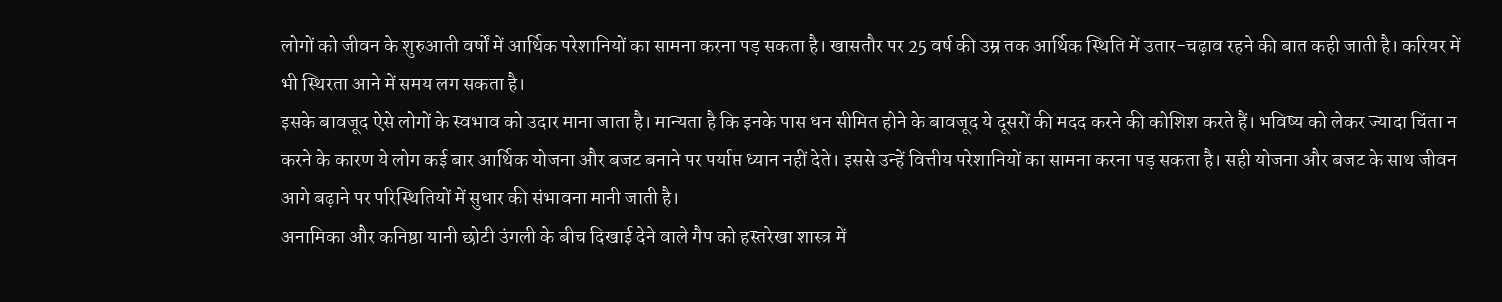लोगों को जीवन के शुरुआती वर्षों में आर्थिक परेशानियों का सामना करना पड़ सकता है। खासतौर पर 25 वर्ष की उम्र तक आर्थिक स्थिति में उतार-चढ़ाव रहने की बात कही जाती है। करियर में भी स्थिरता आने में समय लग सकता है।
इसके बावजूद ऐसे लोगों के स्वभाव को उदार माना जाता है। मान्यता है कि इनके पास धन सीमित होने के बावजूद ये दूसरों की मदद करने की कोशिश करते हैं। भविष्य को लेकर ज्यादा चिंता न करने के कारण ये लोग कई बार आर्थिक योजना और बजट बनाने पर पर्याप्त ध्यान नहीं देते। इससे उन्हें वित्तीय परेशानियों का सामना करना पड़ सकता है। सही योजना और बजट के साथ जीवन आगे बढ़ाने पर परिस्थितियों में सुधार की संभावना मानी जाती है।
अनामिका और कनिष्ठा यानी छोटी उंगली के बीच दिखाई देने वाले गैप को हस्तरेखा शास्त्र में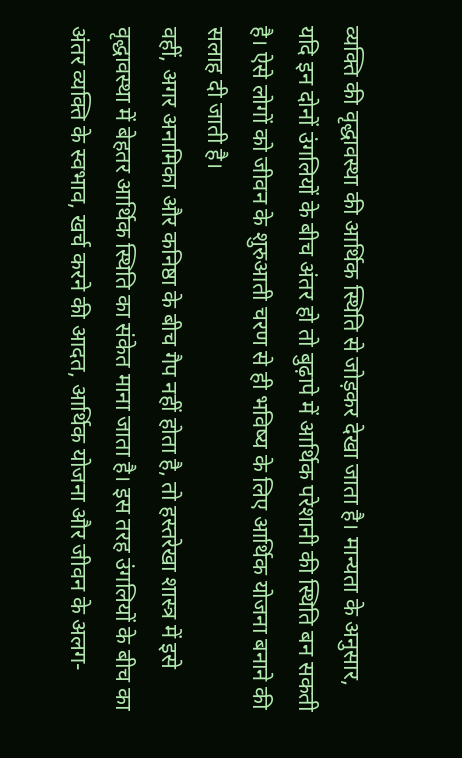व्यक्ति की वृद्धावस्था की आर्थिक स्थिति से जोड़कर देखा जाता है। मान्यता के अनुसार, यदि इन दोनों उंगलियों के बीच अंतर हो तो बुढ़ापे में आर्थिक परेशानी की स्थिति बन सकती है। ऐसे लोगों को जीवन के शुरुआती चरण से ही भविष्य के लिए आर्थिक योजना बनाने की सलाह दी जाती है।
वहीं, अगर अनामिका और कनिष्ठा के बीच गैप नहीं होता है, तो हस्तरेखा शास्त्र में इसे वृद्धावस्था में बेहतर आर्थिक स्थिति का संकेत माना जाता है। इस तरह उंगलियों के बीच का अंतर व्यक्ति के स्वभाव, खर्च करने की आदत, आर्थिक योजना और जीवन के अलग-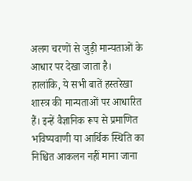अलग चरणों से जुड़ी मान्यताओं के आधार पर देखा जाता है।
हालांकि, ये सभी बातें हस्तरेखा शास्त्र की मान्यताओं पर आधारित हैं। इन्हें वैज्ञानिक रूप से प्रमाणित भविष्यवाणी या आर्थिक स्थिति का निश्चित आकलन नहीं माना जाना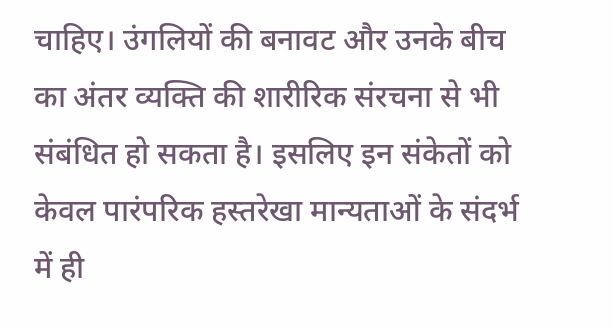चाहिए। उंगलियों की बनावट और उनके बीच का अंतर व्यक्ति की शारीरिक संरचना से भी संबंधित हो सकता है। इसलिए इन संकेतों को केवल पारंपरिक हस्तरेखा मान्यताओं के संदर्भ में ही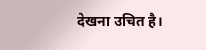देखना उचित है।